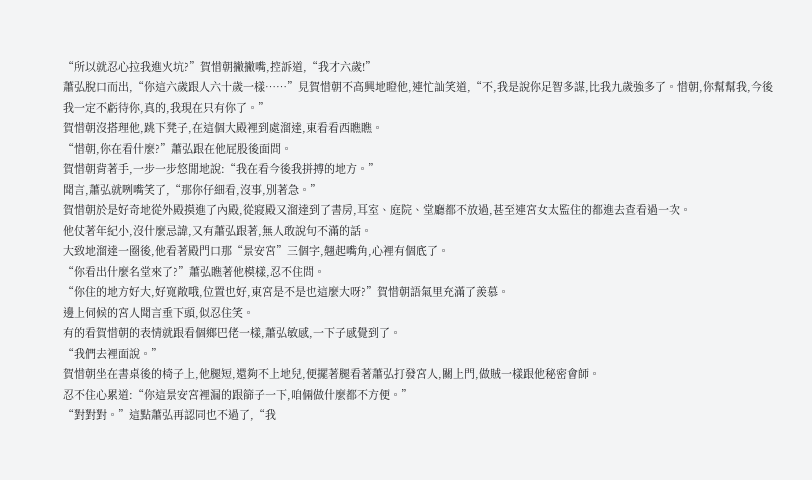“所以就忍心拉我進火坑?”賀惜朝撇撇嘴,控訴道,“我才六歲!”
蕭弘脫口而出,“你這六歲跟人六十歲一樣……”見賀惜朝不高興地瞪他,連忙訕笑道,“不,我是說你足智多謀,比我九歲強多了。惜朝,你幫幫我,今後我一定不虧待你,真的,我現在只有你了。”
賀惜朝沒搭理他,跳下凳子,在這個大殿裡到處溜達,東看看西瞧瞧。
“惜朝,你在看什麼?”蕭弘跟在他屁股後面問。
賀惜朝背著手,一步一步悠閒地說:“我在看今後我拼搏的地方。”
聞言,蕭弘就咧嘴笑了,“那你仔細看,沒事,別著急。”
賀惜朝於是好奇地從外殿摸進了內殿,從寢殿又溜達到了書房,耳室、庭院、堂廳都不放過,甚至連宮女太監住的都進去查看過一次。
他仗著年紀小,沒什麼忌諱,又有蕭弘跟著,無人敢說句不滿的話。
大致地溜達一圈後,他看著殿門口那“景安宮”三個字,翹起嘴角,心裡有個底了。
“你看出什麼名堂來了?”蕭弘瞧著他模樣,忍不住問。
“你住的地方好大,好寬敞哦,位置也好,東宮是不是也這麼大呀?”賀惜朝語氣里充滿了羨慕。
邊上伺候的宮人聞言垂下頭,似忍住笑。
有的看賀惜朝的表情就跟看個鄉巴佬一樣,蕭弘敏感,一下子感覺到了。
“我們去裡面說。”
賀惜朝坐在書桌後的椅子上,他腿短,還夠不上地兒,便擺著腿看著蕭弘打發宮人,關上門,做賊一樣跟他秘密會師。
忍不住心累道:“你這景安宮裡漏的跟篩子一下,咱倆做什麼都不方便。”
“對對對。”這點蕭弘再認同也不過了,“我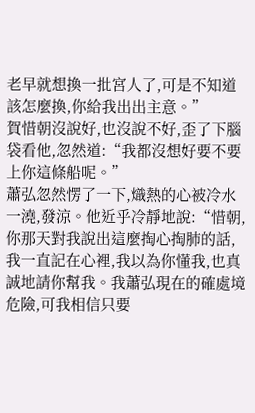老早就想換一批宮人了,可是不知道該怎麼換,你給我出出主意。”
賀惜朝沒說好,也沒說不好,歪了下腦袋看他,忽然道:“我都沒想好要不要上你這條船呢。”
蕭弘忽然愣了一下,熾熱的心被冷水一澆,發涼。他近乎冷靜地說:“惜朝,你那天對我說出這麼掏心掏肺的話,我一直記在心裡,我以為你懂我,也真誠地請你幫我。我蕭弘現在的確處境危險,可我相信只要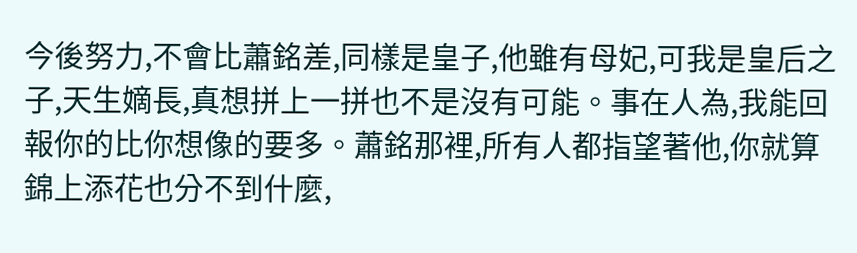今後努力,不會比蕭銘差,同樣是皇子,他雖有母妃,可我是皇后之子,天生嫡長,真想拼上一拼也不是沒有可能。事在人為,我能回報你的比你想像的要多。蕭銘那裡,所有人都指望著他,你就算錦上添花也分不到什麼,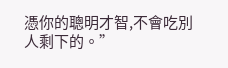憑你的聰明才智,不會吃別人剩下的。”